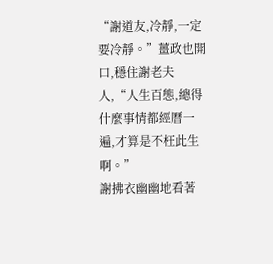“謝道友,冷靜,一定要冷靜。”薑政也開口,穩住謝老夫人,“人生百態,總得什麼事情都經曆一遍,才算是不枉此生啊。”
謝拂衣幽幽地看著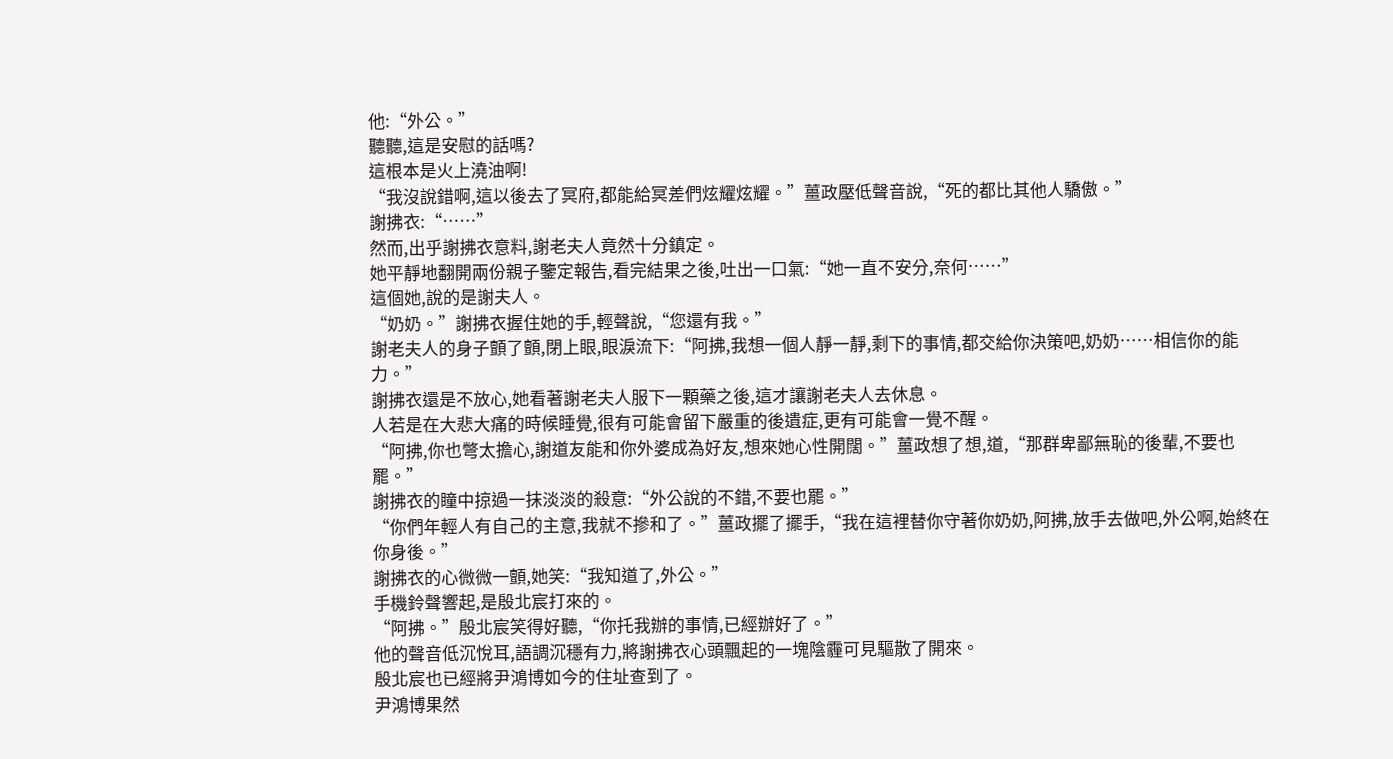他:“外公。”
聽聽,這是安慰的話嗎?
這根本是火上澆油啊!
“我沒說錯啊,這以後去了冥府,都能給冥差們炫耀炫耀。”薑政壓低聲音說,“死的都比其他人驕傲。”
謝拂衣:“……”
然而,出乎謝拂衣意料,謝老夫人竟然十分鎮定。
她平靜地翻開兩份親子鑒定報告,看完結果之後,吐出一口氣:“她一直不安分,奈何……”
這個她,說的是謝夫人。
“奶奶。”謝拂衣握住她的手,輕聲說,“您還有我。”
謝老夫人的身子顫了顫,閉上眼,眼淚流下:“阿拂,我想一個人靜一靜,剩下的事情,都交給你決策吧,奶奶……相信你的能力。”
謝拂衣還是不放心,她看著謝老夫人服下一顆藥之後,這才讓謝老夫人去休息。
人若是在大悲大痛的時候睡覺,很有可能會留下嚴重的後遺症,更有可能會一覺不醒。
“阿拂,你也彆太擔心,謝道友能和你外婆成為好友,想來她心性開闊。”薑政想了想,道,“那群卑鄙無恥的後輩,不要也罷。”
謝拂衣的瞳中掠過一抹淡淡的殺意:“外公說的不錯,不要也罷。”
“你們年輕人有自己的主意,我就不摻和了。”薑政擺了擺手,“我在這裡替你守著你奶奶,阿拂,放手去做吧,外公啊,始終在你身後。”
謝拂衣的心微微一顫,她笑:“我知道了,外公。”
手機鈴聲響起,是殷北宸打來的。
“阿拂。”殷北宸笑得好聽,“你托我辦的事情,已經辦好了。”
他的聲音低沉悅耳,語調沉穩有力,將謝拂衣心頭飄起的一塊陰霾可見驅散了開來。
殷北宸也已經將尹鴻博如今的住址查到了。
尹鴻博果然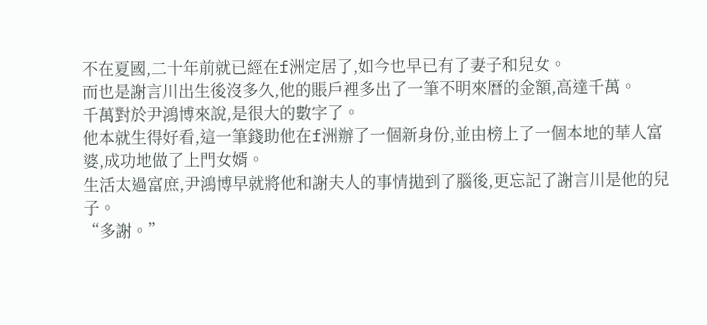不在夏國,二十年前就已經在f洲定居了,如今也早已有了妻子和兒女。
而也是謝言川出生後沒多久,他的賬戶裡多出了一筆不明來曆的金額,高達千萬。
千萬對於尹鴻博來說,是很大的數字了。
他本就生得好看,這一筆錢助他在f洲辦了一個新身份,並由榜上了一個本地的華人富婆,成功地做了上門女婿。
生活太過富庶,尹鴻博早就將他和謝夫人的事情拋到了腦後,更忘記了謝言川是他的兒子。
“多謝。”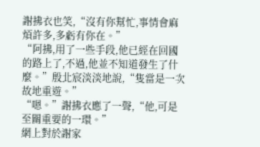謝拂衣也笑,“沒有你幫忙,事情會麻煩許多,多虧有你在。”
“阿拂,用了一些手段,他已經在回國的路上了,不過,他並不知道發生了什麼。”殷北宸淡淡地說,“隻當是一次故地重遊。”
“嗯。”謝拂衣應了一聲,“他,可是至關重要的一環。”
網上對於謝家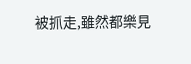被抓走,雖然都樂見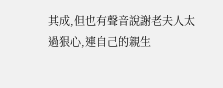其成,但也有聲音說謝老夫人太過狠心,連自己的親生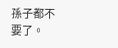孫子都不要了。